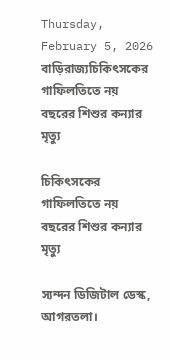Thursday, February 5, 2026
বাড়িরাজ্যচিকিৎসকের গাফিলতিতে নয় বছরের শিশুর কন্যার মৃত্যু

চিকিৎসকের গাফিলতিতে নয় বছরের শিশুর কন্যার মৃত্যু

স্যন্দন ডিজিটাল ডেস্ক, আগরতলা।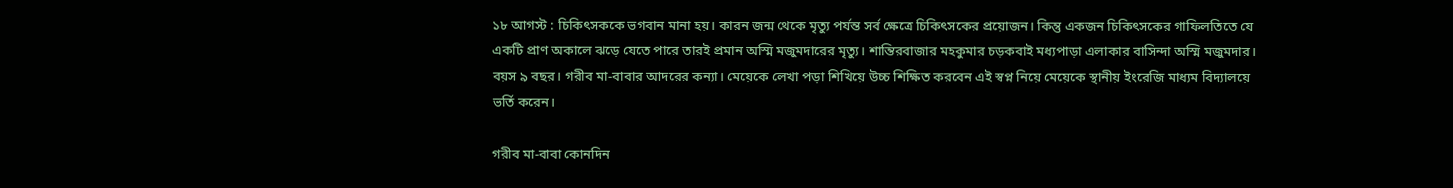১৮ আগস্ট : চিকিৎসককে ভগবান মানা হয়। কারন জন্ম থেকে মৃত্যু পর্যন্ত সর্ব ক্ষেত্রে চিকিৎসকের প্রয়োজন। কিন্তু একজন চিকিৎসকের গাফিলতিতে যে একটি প্রাণ অকালে ঝড়ে যেতে পারে তারই প্রমান অস্মি মজুমদারের মৃত্যু। শান্তিরবাজার মহকুমার চড়কবাই মধ্যপাড়া এলাকার বাসিন্দা অস্মি মজুমদার। বয়স ৯ বছর। গরীব মা-বাবার আদরের কন্যা। মেয়েকে লেখা পড়া শিখিয়ে উচ্চ শিক্ষিত করবেন এই স্বপ্ন নিয়ে মেয়েকে স্থানীয় ইংরেজি মাধ্যম বিদ্যালয়ে ভর্তি করেন।

গরীব মা-বাবা কোনদিন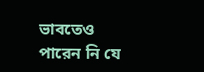ভাবতেও পারেন নি যে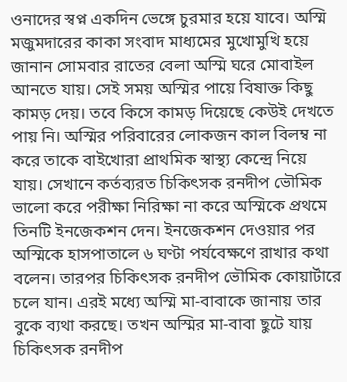ওনাদের স্বপ্ন একদিন ভেঙ্গে চুরমার হয়ে যাবে। অস্মি মজুমদারের কাকা সংবাদ মাধ্যমের মুখোমুখি হয়ে জানান সোমবার রাতের বেলা অস্মি ঘরে মোবাইল আনতে যায়। সেই সময় অস্মির পায়ে বিষাক্ত কিছু কামড় দেয়। তবে কিসে কামড় দিয়েছে কেউই দেখতে পায় নি। অস্মির পরিবারের লোকজন কাল বিলম্ব না করে তাকে বাইখোরা প্রাথমিক স্বাস্থ্য কেন্দ্রে নিয়ে যায়। সেখানে কর্তব্যরত চিকিৎসক রনদীপ ভৌমিক ভালো করে পরীক্ষা নিরিক্ষা না করে অস্মিকে প্রথমে তিনটি ইনজেকশন দেন। ইনজেকশন দেওয়ার পর অস্মিকে হাসপাতালে ৬ ঘণ্টা পর্যবেক্ষণে রাখার কথা বলেন। তারপর চিকিৎসক রনদীপ ভৌমিক কোয়ার্টারে চলে যান। এরই মধ্যে অস্মি মা-বাবাকে জানায় তার বুকে ব্যথা করছে। তখন অস্মির মা-বাবা ছুটে যায় চিকিৎসক রনদীপ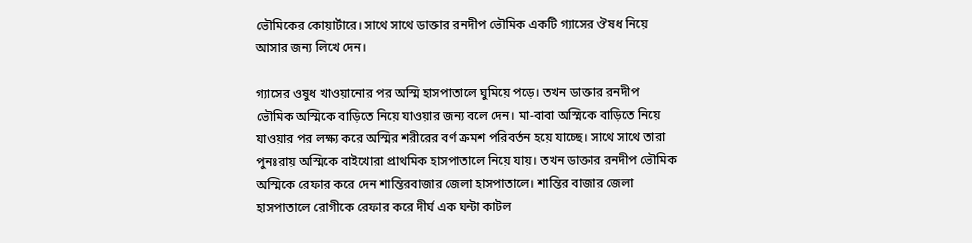ভৌমিকের কোয়ার্টারে। সাথে সাথে ডাক্তার রনদীপ ভৌমিক একটি গ্যাসের ঔষধ নিয়ে আসার জন্য লিখে দেন।

গ্যাসের ওষুধ খাওয়ানোর পর অস্মি হাসপাতালে ঘুমিয়ে পড়ে। তখন ডাক্তার রনদীপ ভৌমিক অস্মিকে বাড়িতে নিয়ে যাওয়ার জন্য বলে দেন। মা-বাবা অস্মিকে বাড়িতে নিয়ে যাওয়ার পর লক্ষ্য করে অস্মির শরীরের বর্ণ ক্রমশ পরিবর্তন হয়ে যাচ্ছে। সাথে সাথে তারা পুনঃরায় অস্মিকে বাইখোরা প্রাথমিক হাসপাতালে নিয়ে যায়। তখন ডাক্তার রনদীপ ভৌমিক অস্মিকে রেফার করে দেন শান্তিরবাজার জেলা হাসপাতালে। শান্তির বাজার জেলা হাসপাতালে রোগীকে রেফার করে দীর্ঘ এক ঘন্টা কাটল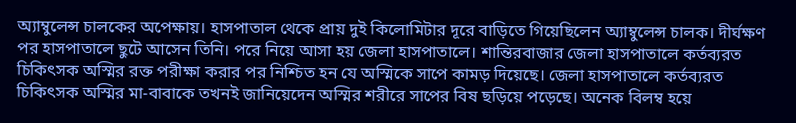অ্যাম্বুলেন্স চালকের অপেক্ষায়। হাসপাতাল থেকে প্রায় দুই কিলোমিটার দূরে বাড়িতে গিয়েছিলেন অ্যাম্বুলেন্স চালক। দীর্ঘক্ষণ পর হাসপাতালে ছুটে আসেন তিনি। পরে নিয়ে আসা হয় জেলা হাসপাতালে। শান্তিরবাজার জেলা হাসপাতালে কর্তব্যরত চিকিৎসক অস্মির রক্ত পরীক্ষা করার পর নিশ্চিত হন যে অস্মিকে সাপে কামড় দিয়েছে। জেলা হাসপাতালে কর্তব্যরত চিকিৎসক অস্মির মা-বাবাকে তখনই জানিয়েদেন অস্মির শরীরে সাপের বিষ ছড়িয়ে পড়েছে। অনেক বিলম্ব হয়ে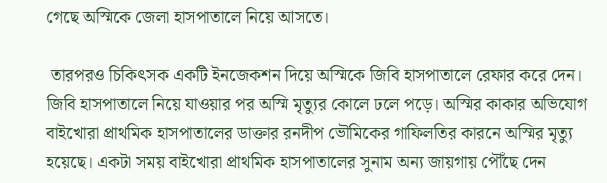গেছে অস্মিকে জেলা হাসপাতালে নিয়ে আসতে।

 তারপরও চিকিৎসক একটি ইনজেকশন দিয়ে অস্মিকে জিবি হাসপাতালে রেফার করে দেন। জিবি হাসপাতালে নিয়ে যাওয়ার পর অস্মি মৃত্যুর কোলে ঢলে পড়ে। অস্মির কাকার অভিযোগ বাইখোরা প্রাথমিক হাসপাতালের ডাক্তার রনদীপ ভৌমিকের গাফিলতির কারনে অস্মির মৃত্যু হয়েছে। একটা সময় বাইখোরা প্রাথমিক হাসপাতালের সুনাম অন্য জায়গায় পৌঁছে দেন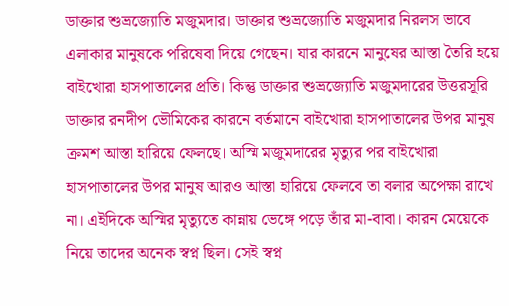ডাক্তার শুভ্রজ্যোতি মজুমদার। ডাক্তার শুভ্রজ্যোতি মজুমদার নিরলস ভাবে এলাকার মানুষকে পরিষেবা দিয়ে গেছেন। যার কারনে মানুষের আস্তা তৈরি হয়ে বাইখোরা হাসপাতালের প্রতি। কিন্তু ডাক্তার শুভ্রজ্যোতি মজুমদারের উত্তরসূরি ডাক্তার রনদীপ ভৌমিকের কারনে বর্তমানে বাইখোরা হাসপাতালের উপর মানুষ ক্রমশ আস্তা হারিয়ে ফেলছে। অস্মি মজুমদারের মৃত্যুর পর বাইখোরা হাসপাতালের উপর মানুষ আরও আস্তা হারিয়ে ফেলবে তা বলার অপেক্ষা রাখে না। এইদিকে অস্মির মৃত্যুতে কান্নায় ভেঙ্গে পড়ে তাঁর মা-বাবা। কারন মেয়েকে নিয়ে তাদের অনেক স্বপ্ন ছিল। সেই স্বপ্ন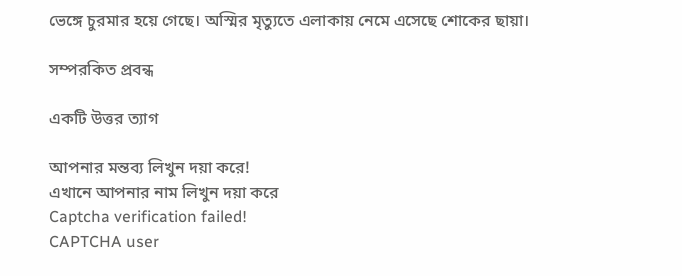ভেঙ্গে চুরমার হয়ে গেছে। অস্মির মৃত্যুতে এলাকায় নেমে এসেছে শোকের ছায়া।

সম্পরকিত প্রবন্ধ

একটি উত্তর ত্যাগ

আপনার মন্তব্য লিখুন দয়া করে!
এখানে আপনার নাম লিখুন দয়া করে
Captcha verification failed!
CAPTCHA user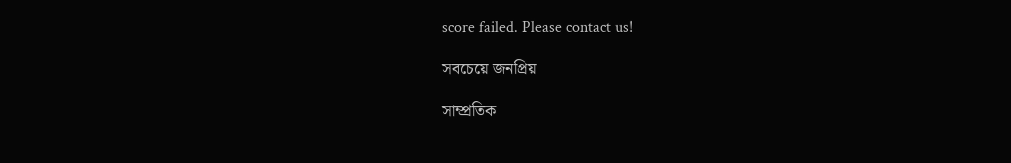score failed. Please contact us!

সবচেয়ে জনপ্রিয়

সাম্প্রতিক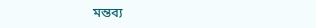মন্তব্য